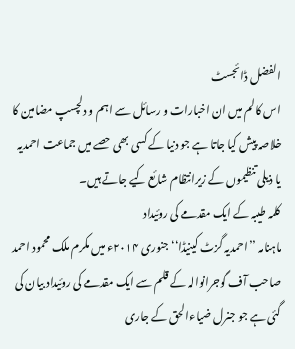الفضل ڈائجسٹ
اس کالم میں ان اخبارات و رسائل سے اہم و دلچسپ مضامین کا خلاصہ پیش کیا جاتا ہے جو دنیا کے کسی بھی حصے میں جماعت احمدیہ یا ذیلی تنظیموں کے زیرانتظام شائع کیے جاتے ہیں۔
کلمہ طیبہ کے ایک مقدمے کی روئیداد
ماہنامہ ’’احمدیہ گزٹ کینیڈا‘‘ جنوری ۲۰۱۴ء میں مکرم ملک محمود احمد صاحب آف گوجرانوالہ کے قلم سے ایک مقدمے کی روئیداد بیان کی گئی ہے جو جنرل ضیاءالحق کے جاری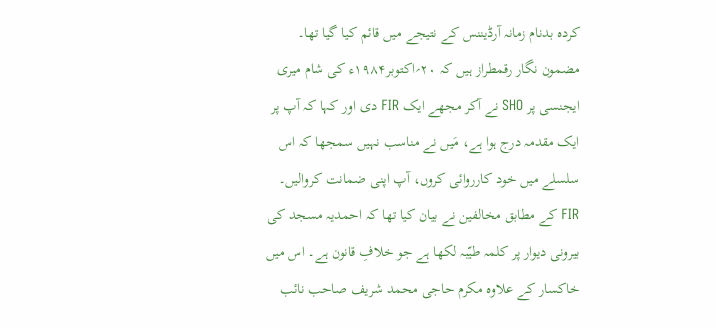کردہ بدنام زمانہ آرڈیننس کے نتیجے میں قائم کیا گیا تھا۔
مضمون نگار رقمطراز ہیں کہ ۲۰؍اکتوبر۱۹۸۴ء کی شام میری ایجنسی پر SHO نے آکر مجھے ایک FIR دی اور کہا کہ آپ پر ایک مقدمہ درج ہوا ہے، مَیں نے مناسب نہیں سمجھا کہ اس سلسلے میں خود کارروائی کروں، آپ اپنی ضمانت کروالیں۔
FIR کے مطابق مخالفین نے بیان کیا تھا کہ احمدیہ مسجد کی بیرونی دیوار پر کلمہ طیّبہ لکھا ہے جو خلافِ قانون ہے۔ اس میں خاکسار کے علاوہ مکرم حاجی محمد شریف صاحب نائب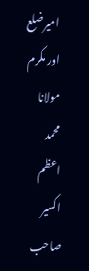امیرضلع اور مکرم مولانا محمد اعظم اکسیر صاحب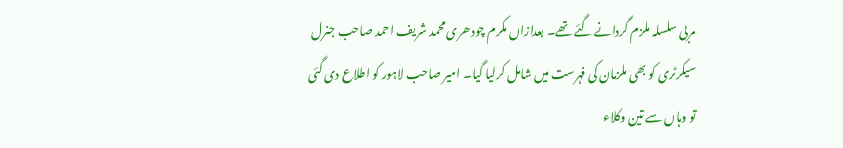مربی سلسلہ ملزم گردانے گئے تھے۔ بعدازاں مکرم چودھری محمد شریف احمد صاحب جنرل سیکرٹری کو بھی ملزمان کی فہرست میں شامل کرلیا گیا۔ امیر صاحب لاہور کو اطلاع دی گئی تو وہاں سے تین وکلاء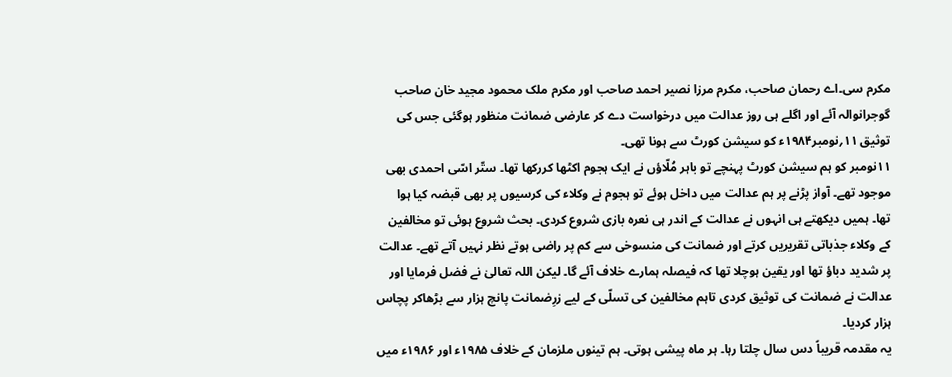مکرم سی۔اے رحمان صاحب، مکرم مرزا نصیر احمد صاحب اور مکرم ملک محمود مجید خان صاحب گوجرانوالہ آئے اور اگلے ہی روز عدالت میں درخواست دے کر عارضی ضمانت منظور ہوگئی جس کی توثیق ۱۱؍نومبر۱۹۸۴ء کو سیشن کورٹ سے ہونا تھی۔
۱۱نومبر کو ہم سیشن کورٹ پہنچے تو باہر مُلّاؤں نے ایک ہجوم اکٹھا کررکھا تھا۔ ستّر اسّی احمدی بھی موجود تھے۔ آواز پڑنے پر ہم عدالت میں داخل ہوئے تو ہجوم نے وکلاء کی کرسیوں پر بھی قبضہ کیا ہوا تھا۔ ہمیں دیکھتے ہی انہوں نے عدالت کے اندر ہی نعرہ بازی شروع کردی۔ بحث شروع ہوئی تو مخالفین کے وکلاء جذباتی تقریریں کرتے اور ضمانت کی منسوخی سے کم پر راضی ہوتے نظر نہیں آتے تھے۔ عدالت پر شدید دباؤ تھا اور یقین ہوچلا تھا کہ فیصلہ ہمارے خلاف آئے گا۔ لیکن اللہ تعالیٰ نے فضل فرمایا اور عدالت نے ضمانت کی توثیق کردی تاہم مخالفین کی تسلّی کے لیے زرِضمانت پانچ ہزار سے بڑھاکر پچاس ہزار کردیا۔
یہ مقدمہ قریباً دس سال چلتا رہا۔ ہر ماہ پیشی ہوتی۔ ہم تینوں ملزمان کے خلاف ۱۹۸۵ء اور ۱۹۸۶ء میں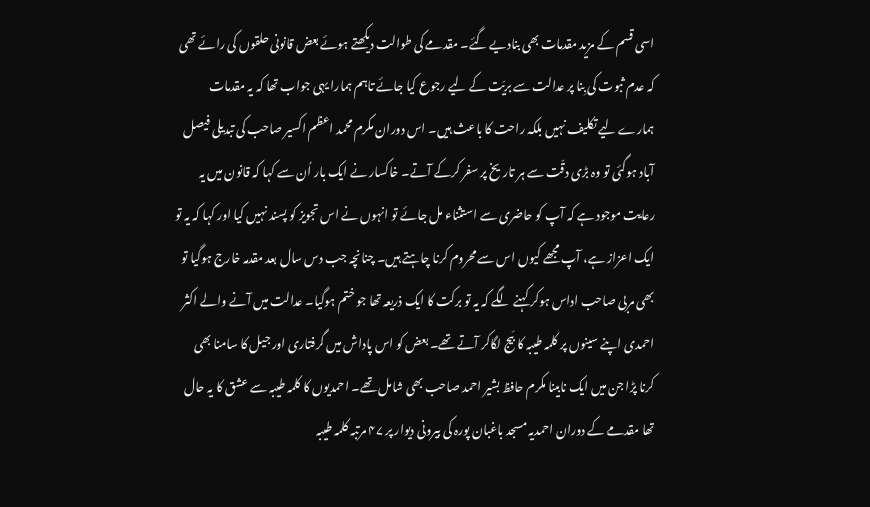اسی قسم کے مزید مقدمات بھی بنادیے گئے۔ مقدمے کی طوالت دیکھتے ہوئے بعض قانونی حلقوں کی رائے تھی کہ عدم ثبوت کی بِنا پر عدالت سے بریّت کے لیے رجوع کیا جائے تاہم ہمارا یہی جواب تھا کہ یہ مقدمات ہمارے لیے تکلیف نہیں بلکہ راحت کا باعث ہیں۔ اس دوران مکرم محمد اعظم اکسیر صاحب کی تبدیلی فیصل آباد ہوگئی تو وہ بڑی دقّت سے ہر تاریخ پر سفر کرکے آتے۔ خاکسار نے ایک بار اُن سے کہا کہ قانون میں یہ رعایت موجود ہے کہ آپ کو حاضری سے استثناء مل جائے تو انہوں نے اس تجویز کو پسند نہیں کیا اور کہا کہ یہ تو ایک اعزاز ہے، آپ مجھے کیوں اس سے محروم کرنا چاہتے ہیں۔ چنانچہ جب دس سال بعد مقدمہ خارج ہوگیا تو بھی مربی صاحب اداس ہوکر کہنے لگے کہ یہ تو برکت کا ایک ذریعہ تھا جو ختم ہوگیا۔ عدالت میں آنے والے اکثر احمدی اپنے سینوں پر کلمہ طیبہ کا بَیج لگاکر آتے تھے۔ بعض کو اس پاداش میں گرفتاری اور جیل کا سامنا بھی کرنا پڑا جن میں ایک نابینا مکرم حافظ بشیر احمد صاحب بھی شامل تھے۔ احمدیوں کا کلمہ طیبہ سے عشق کا یہ حال تھا مقدمے کے دوران احمدیہ مسجد باغبان پورہ کی بیرونی دیوار پر ۴۷ مرتبہ کلمہ طیبہ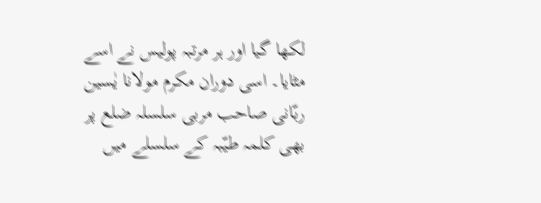لکھا گیا اور ہر مرتبہ پولیس نے اسے مٹایا۔ اسی دوران مکرم مولانا یٰسین ربّانی صاحب مربی سلسلہ ضلع پر بھی کلمہ طیّبہ کے سلسلے میں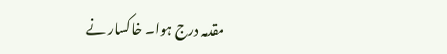مقدمہ درج ہوا۔ خاکسار نے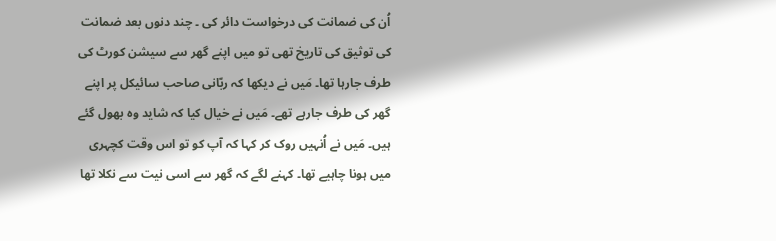اُن کی ضمانت کی درخواست دائر کی ۔ چند دنوں بعد ضمانت کی توثیق کی تاریخ تھی تو میں اپنے گھر سے سیشن کورٹ کی طرف جارہا تھا۔ مَیں نے دیکھا کہ ربّانی صاحب سائیکل پر اپنے گھر کی طرف جارہے تھے۔ مَیں نے خیال کیا کہ شاید وہ بھول گئے ہیں۔ مَیں نے اُنہیں روک کر کہا کہ آپ کو تو اس وقت کچہری میں ہونا چاہیے تھا۔ کہنے لگے کہ گھر سے اسی نیت سے نکلا تھا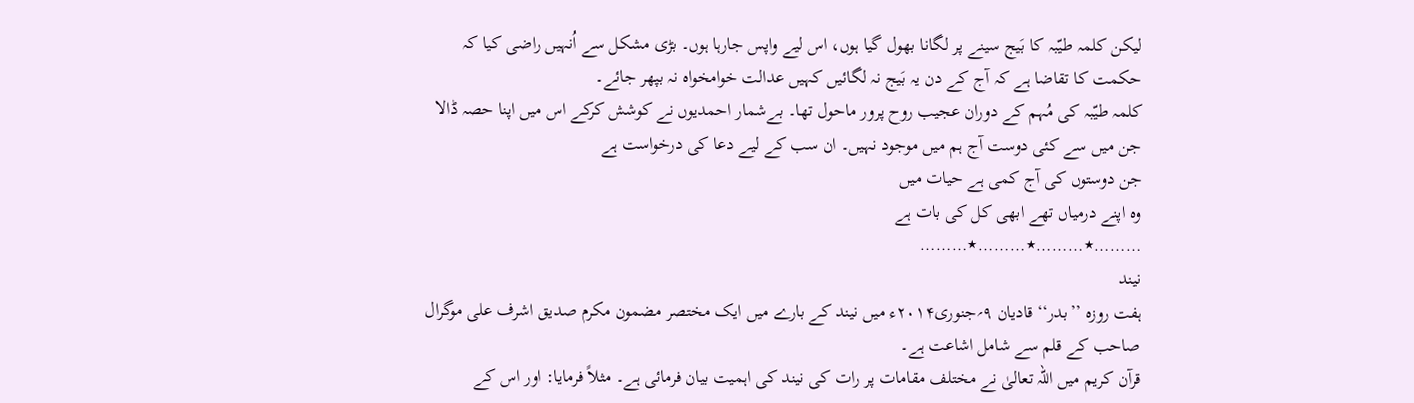لیکن کلمہ طیّبہ کا بَیج سینے پر لگانا بھول گیا ہوں، اس لیے واپس جارہا ہوں۔ بڑی مشکل سے اُنہیں راضی کیا کہ حکمت کا تقاضا ہے کہ آج کے دن یہ بَیج نہ لگائیں کہیں عدالت خوامخواہ نہ بپھر جائے۔
کلمہ طیّبہ کی مُہم کے دوران عجیب روح پرور ماحول تھا۔ بےشمار احمدیوں نے کوشش کرکے اس میں اپنا حصہ ڈالا جن میں سے کئی دوست آج ہم میں موجود نہیں۔ ان سب کے لیے دعا کی درخواست ہے
جن دوستوں کی آج کمی ہے حیات میں
وہ اپنے درمیاں تھے ابھی کل کی بات ہے
………٭………٭………٭………
نیند
ہفت روزہ ’’بدر‘‘ قادیان ۹؍جنوری۲۰۱۴ء میں نیند کے بارے میں ایک مختصر مضمون مکرم صدیق اشرف علی موگرال صاحب کے قلم سے شامل اشاعت ہے۔
قرآن کریم میں اللہ تعالیٰ نے مختلف مقامات پر رات کی نیند کی اہمیت بیان فرمائی ہے۔ مثلاً فرمایا: اور اس کے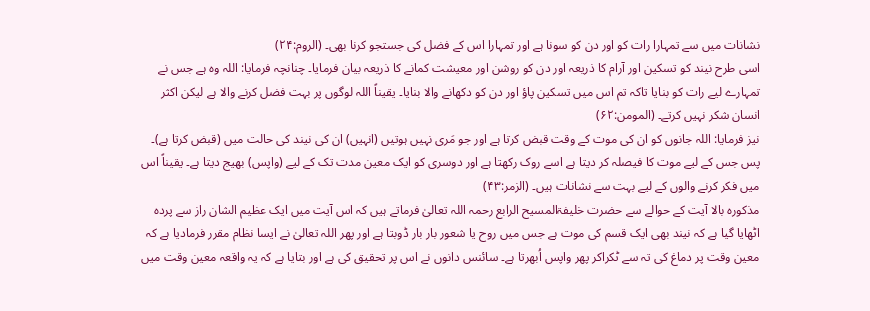نشانات میں سے تمہارا رات کو اور دن کو سونا ہے اور تمہارا اس کے فضل کی جستجو کرنا بھی۔ (الروم:۲۴)
اسی طرح نیند کو تسکین اور آرام کا ذریعہ اور دن کو روشن اور معیشت کمانے کا ذریعہ بیان فرمایا۔ چنانچہ فرمایا: اللہ وہ ہے جس نے تمہارے لیے رات کو بنایا تاکہ تم اس میں تسکین پاؤ اور دن کو دکھانے والا بنایا۔ یقیناً اللہ لوگوں پر بہت فضل کرنے والا ہے لیکن اکثر انسان شکر نہیں کرتے۔ (المومن:۶۲)
نیز فرمایا: اللہ جانوں کو ان کی موت کے وقت قبض کرتا ہے اور جو مَری نہیں ہوتیں (انہیں) ان کی نیند کی حالت میں (قبض کرتا ہے)۔ پس جس کے لیے موت کا فیصلہ کر دیتا ہے اسے روک رکھتا ہے اور دوسری کو ایک معین مدت تک کے لیے (واپس) بھیج دیتا ہے۔ یقیناً اس میں فکر کرنے والوں کے لیے بہت سے نشانات ہیں۔ (الزمر:۴۳)
مذکورہ بالا آیت کے حوالے سے حضرت خلیفۃالمسیح الرابع رحمہ اللہ تعالیٰ فرماتے ہیں کہ اس آیت میں ایک عظیم الشان راز سے پردہ اٹھایا گیا ہے کہ نیند بھی ایک قسم کی موت ہے جس میں روح یا شعور بار بار ڈوبتا ہے اور پھر اللہ تعالیٰ نے ایسا نظام مقرر فرمادیا ہے کہ معین وقت پر دماغ کی تہ سے ٹکراکر پھر واپس اُبھرتا ہے۔ سائنس دانوں نے اس پر تحقیق کی ہے اور بتایا ہے کہ یہ واقعہ معین وقت میں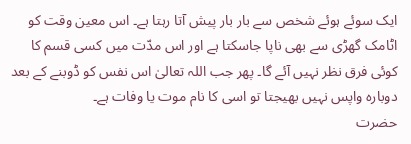ایک سوئے ہوئے شخص سے بار بار پیش آتا رہتا ہے۔ اس معین وقت کو اٹامک گھڑی سے بھی ناپا جاسکتا ہے اور اس مدّت میں کسی قسم کا کوئی فرق نظر نہیں آئے گا۔ پھر جب اللہ تعالیٰ اس نفس کو ڈوبنے کے بعد دوبارہ واپس نہیں بھیجتا تو اسی کا نام موت یا وفات ہے۔
حضرت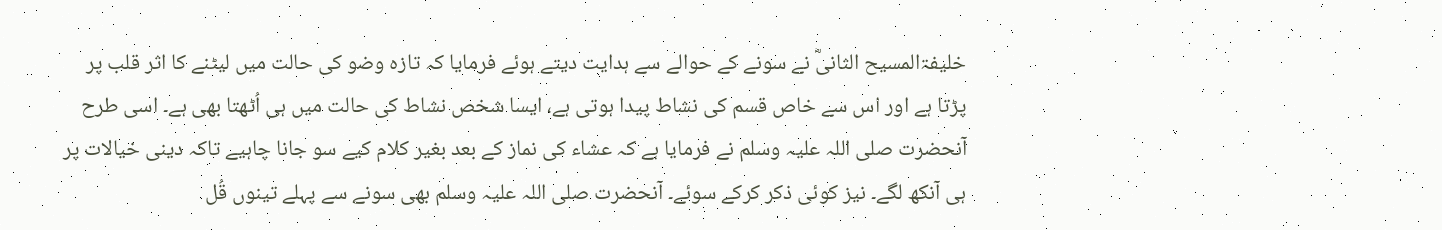خلیفۃالمسیح الثانیؓ نے سونے کے حوالے سے ہدایت دیتے ہوئے فرمایا کہ تازہ وضو کی حالت میں لیٹنے کا اثر قلب پر پڑتا ہے اور اس سے خاص قسم کی نشاط پیدا ہوتی ہے، ایسا شخص نشاط کی حالت میں ہی اُٹھتا بھی ہے۔ اسی طرح آنحضرت صلی اللہ علیہ وسلم نے فرمایا ہے کہ عشاء کی نماز کے بعد بغیر کلام کیے سو جانا چاہیے تاکہ دینی خیالات پر ہی آنکھ لگے۔ نیز کوئی ذکر کرکے سوئے۔ آنحضرت صلی اللہ علیہ وسلم بھی سونے سے پہلے تینوں قُل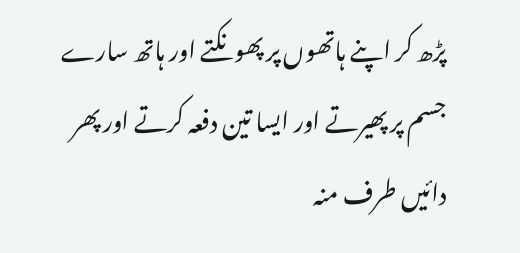پڑھ کر اپنے ہاتھوں پر پھونکتے اور ہاتھ سارے جسم پر پھیرتے اور ایسا تین دفعہ کرتے اور پھر دائیں طرف منہ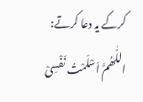کرکے یہ دعا کرتے:
اللّٰھُمَّ اَسْلَمْتُ نَفْسِیْ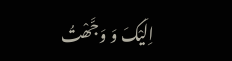اِلَیْکَ وَ وَجَّھْتُ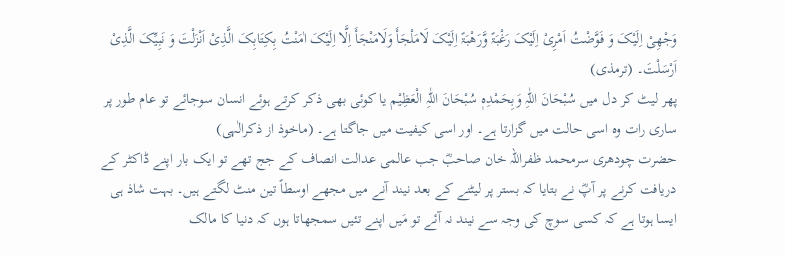وَجْھِیْ اِلَیْکَ وَ فَوَّضْتُ اَمْرِیْ اِلَیْکَ رَغْبَۃً وَّرَھْبَۃً اِلَیْکَ لَامَلْجَأَ وَلَامَنْجَأَ اِلَّا اِلَیْکَ اٰمَنْتُ بِکِتَابِکَ الَّذِیْ اَنْزَلْتَ وَ نَبِیِّکَ الَّذِیْ اَرْسَلْتَ۔ (ترمذی)
پھر لیٹ کر دل میں سُبْحَانَ اللّٰہِ وَبِحَمْدِہٖ سُبْحَانَ اللّٰہِ الْعَظِیْم یا کوئی بھی ذکر کرتے ہوئے انسان سوجائے تو عام طور پر ساری رات وہ اسی حالت میں گزارتا ہے۔ اور اسی کیفیت میں جاگتا ہے۔ (ماخوذ از ذکرالٰہی)
حضرت چودھری سرمحمد ظفراللہ خان صاحبؓ جب عالمی عدالت انصاف کے جج تھے تو ایک بار اپنے ڈاکٹر کے دریافت کرنے پر آپؓ نے بتایا کہ بستر پر لیٹنے کے بعد نیند آنے میں مجھے اوسطاً تین منٹ لگتے ہیں۔ بہت شاذ ہی ایسا ہوتا ہے کہ کسی سوچ کی وجہ سے نیند نہ آئے تو مَیں اپنے تئیں سمجھاتا ہوں کہ دنیا کا مالک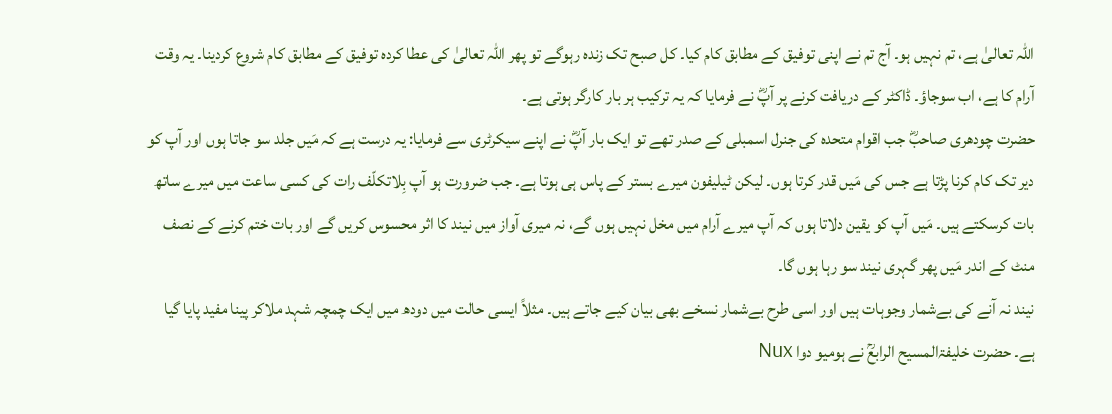اللہ تعالیٰ ہے، تم نہیں ہو۔ آج تم نے اپنی توفیق کے مطابق کام کیا۔ کل صبح تک زندہ رہوگے تو پھر اللہ تعالیٰ کی عطا کردہ توفیق کے مطابق کام شروع کردینا۔ یہ وقت آرام کا ہے، اب سوجاؤ۔ ڈاکٹر کے دریافت کرنے پر آپؓ نے فرمایا کہ یہ ترکیب ہر بار کارگر ہوتی ہے۔
حضرت چودھری صاحبؓ جب اقوام متحدہ کی جنرل اسمبلی کے صدر تھے تو ایک بار آپؓ نے اپنے سیکرٹری سے فرمایا: یہ درست ہے کہ مَیں جلد سو جاتا ہوں اور آپ کو دیر تک کام کرنا پڑتا ہے جس کی مَیں قدر کرتا ہوں۔ لیکن ٹیلیفون میرے بستر کے پاس ہی ہوتا ہے۔ جب ضرورت ہو آپ بِلاتکلّف رات کی کسی ساعت میں میرے ساتھ بات کرسکتے ہیں۔ مَیں آپ کو یقین دلاتا ہوں کہ آپ میرے آرام میں مخل نہیں ہوں گے، نہ میری آواز میں نیند کا اثر محسوس کریں گے اور بات ختم کرنے کے نصف منٹ کے اندر مَیں پھر گہری نیند سو رہا ہوں گا۔
نیند نہ آنے کی بےشمار وجوہات ہیں اور اسی طرح بےشمار نسخے بھی بیان کیے جاتے ہیں۔ مثلاً ایسی حالت میں دودھ میں ایک چمچہ شہد ملاکر پینا مفید پایا گیا ہے۔ حضرت خلیفۃالمسیح الرابعؒ نے ہومیو دوا Nux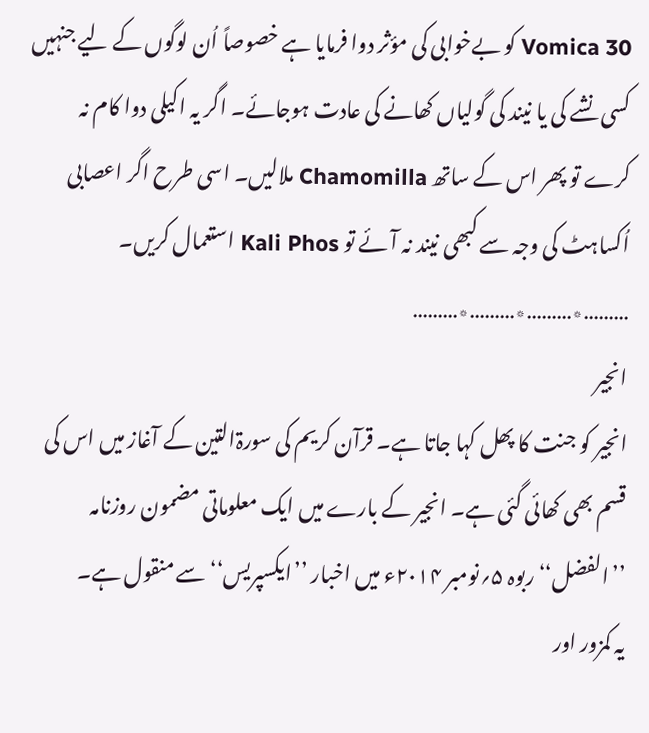Vomica 30 کو بےخوابی کی مؤثر دوا فرمایا ہے خصوصاً اُن لوگوں کے لیے جنہیں کسی نشے کی یا نیند کی گولیاں کھانے کی عادت ہوجائے۔ اگر یہ اکیلی دوا کام نہ کرے تو پھر اس کے ساتھ Chamomilla ملالیں۔ اسی طرح اگر اعصابی اُکساہٹ کی وجہ سے کبھی نیند نہ آئے تو Kali Phos استعمال کریں۔
………٭………٭………٭………
انجیر
انجیر کو جنت کا پھل کہا جاتا ہے۔ قرآن کریم کی سورۃالتین کے آغاز میں اس کی قسم بھی کھائی گئی ہے۔ انجیر کے بارے میں ایک معلوماتی مضمون روزنامہ ’’الفضل‘‘ ربوہ ۵؍نومبر ۲۰۱۴ء میں اخبار ’’ایکسپریس‘‘ سے منقول ہے۔
یہ کمزور اور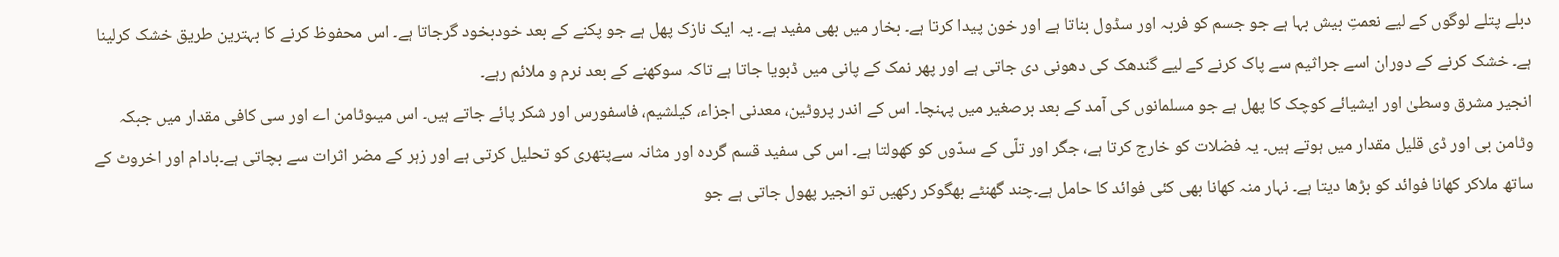دبلے پتلے لوگوں کے لیے نعمتِ بیش بہا ہے جو جسم کو فربہ اور سڈول بناتا ہے اور خون پیدا کرتا ہے۔ بخار میں بھی مفید ہے۔ یہ ایک نازک پھل ہے جو پکنے کے بعد خودبخود گرجاتا ہے۔ اس محفوظ کرنے کا بہترین طریق خشک کرلینا ہے۔ خشک کرنے کے دوران اسے جراثیم سے پاک کرنے کے لیے گندھک کی دھونی دی جاتی ہے اور پھر نمک کے پانی میں ڈبویا جاتا ہے تاکہ سوکھنے کے بعد نرم و ملائم رہے۔
انجیر مشرق وسطیٰ اور ایشیائے کوچک کا پھل ہے جو مسلمانوں کی آمد کے بعد برصغیر میں پہنچا۔ اس کے اندر پروٹین، معدنی اجزاء، کیلشیم، فاسفورس اور شکر پائے جاتے ہیں۔ اس میںوٹامن اے اور سی کافی مقدار میں جبکہ وٹامن بی اور ڈی قلیل مقدار میں ہوتے ہیں۔ یہ فضلات کو خارج کرتا ہے، جگر اور تلّی کے سدّوں کو کھولتا ہے۔ اس کی سفید قسم گردہ اور مثانہ سےپتھری کو تحلیل کرتی ہے اور زہر کے مضر اثرات سے بچاتی ہے۔بادام اور اخروٹ کے ساتھ ملاکر کھانا فوائد کو بڑھا دیتا ہے۔ نہار منہ کھانا بھی کئی فوائد کا حامل ہے۔چند گھنٹے بھگوکر رکھیں تو انجیر پھول جاتی ہے جو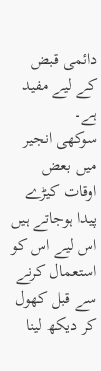دائمی قبض کے لیے مفید ہے۔
سوکھی انجیر میں بعض اوقات کیڑے پیدا ہوجاتے ہیں اس لیے اس کو استعمال کرنے سے قبل کھول کر دیکھ لینا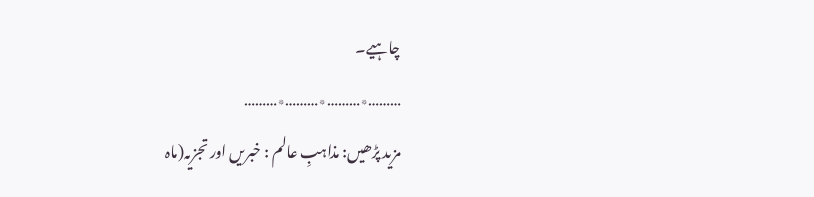چاہیے۔
………٭………٭………٭………
مزید پڑھیں: مذاہبِ عالم : خبریں اور تجزیہ(ماہ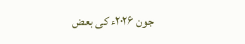جون ۲۰۲۶ء کی بعض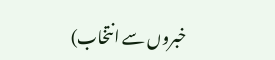خبروں سے انتخاب)